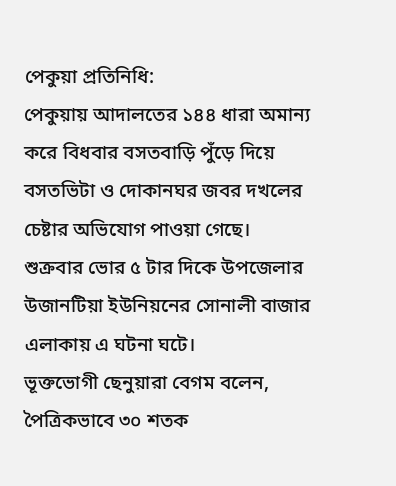পেকুয়া প্রতিনিধি:
পেকুয়ায় আদালতের ১৪৪ ধারা অমান্য করে বিধবার বসতবাড়ি পুঁড়ে দিয়ে বসতভিটা ও দোকানঘর জবর দখলের চেষ্টার অভিযোগ পাওয়া গেছে।
শুক্রবার ভোর ৫ টার দিকে উপজেলার উজানটিয়া ইউনিয়নের সোনালী বাজার এলাকায় এ ঘটনা ঘটে।
ভূক্তভোগী ছেনুয়ারা বেগম বলেন, পৈত্রিকভাবে ৩০ শতক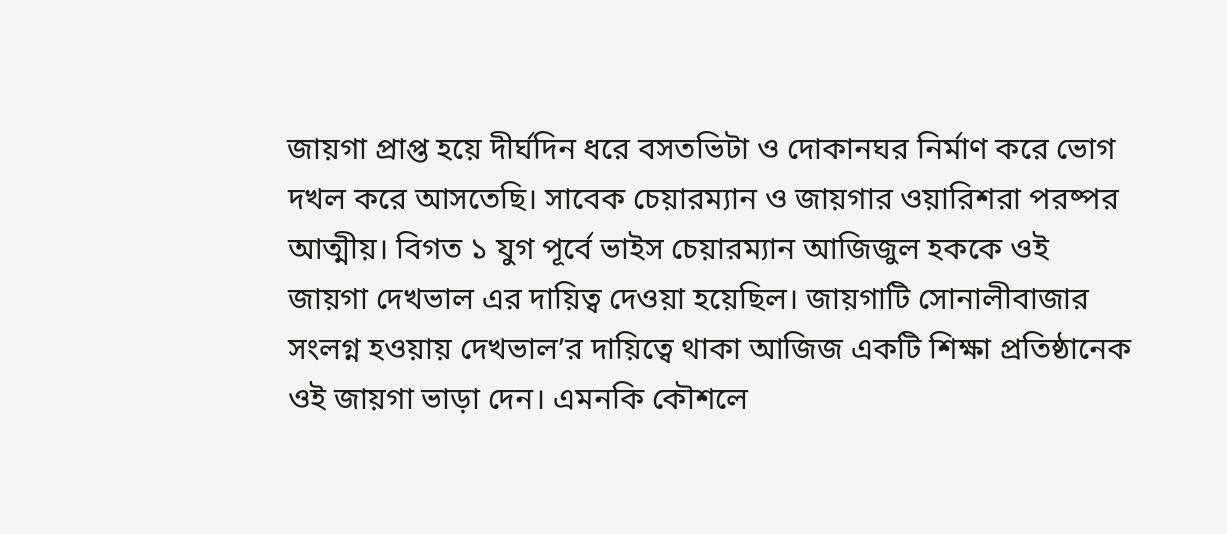জায়গা প্রাপ্ত হয়ে দীর্ঘদিন ধরে বসতভিটা ও দোকানঘর নির্মাণ করে ভোগ দখল করে আসতেছি। সাবেক চেয়ারম্যান ও জায়গার ওয়ারিশরা পরষ্পর আত্মীয়। বিগত ১ যুগ পূর্বে ভাইস চেয়ারম্যান আজিজুল হককে ওই জায়গা দেখভাল এর দায়িত্ব দেওয়া হয়েছিল। জায়গাটি সোনালীবাজার সংলগ্ন হওয়ায় দেখভাল’র দায়িত্বে থাকা আজিজ একটি শিক্ষা প্রতিষ্ঠানেক ওই জায়গা ভাড়া দেন। এমনকি কৌশলে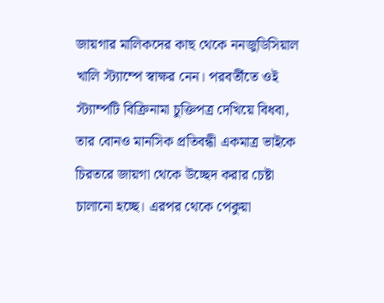জায়গার মালিকদের কাছ থেকে ননজুডিসিয়াল খালি স্ট্যাম্পে স্বাক্ষর নেন। পরবর্তীতে ওই স্ট্যাম্পটি বিক্রিনামা চুক্তিপত্র দেখিয়ে বিধবা, তার বোনও মানসিক প্রতিবন্ধী একমাত্র ভাইকে চিরতরে জায়গা থেকে উচ্ছেদ করার চেষ্টা চালানো হচ্ছে। এরপর থেকে পেকুয়া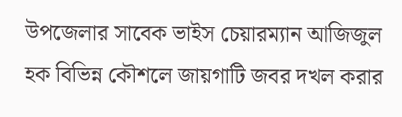উপজেলার সাবেক ভাইস চেয়ারম্যান আজিজুল হক বিভিন্ন কৌশলে জায়গাটি জবর দখল করার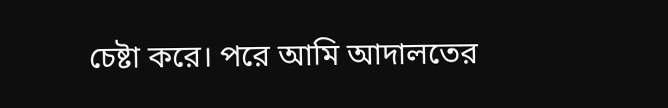চেষ্টা করে। পরে আমি আদালতের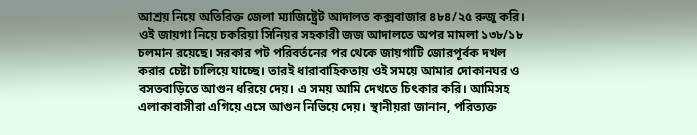আশ্রয় নিয়ে অতিরিক্ত জেলা ম্যাজিষ্ট্রেট আদালত কক্সবাজার ৪৮৪/২৫ রুজু করি। ওই জায়গা নিয়ে চকরিয়া সিনিয়র সহকারী জজ আদালতে অপর মামলা ১৩৮/১৮ চলমান রয়েছে। সরকার পট পরিবর্তনের পর থেকে জায়গাটি জোরপূর্বক দখল করার চেষ্টা চালিয়ে যাচ্ছে। তারই ধারাবাহিকতায় ওই সময়ে আমার দোকানঘর ও বসতবাড়িতে আগুন ধরিয়ে দেয়। এ সময় আমি দেখতে চিৎকার করি। আমিসহ এলাকাবাসীরা এগিয়ে এসে আগুন নিভিয়ে দেয়। স্থানীয়রা জানান, পরিত্যক্ত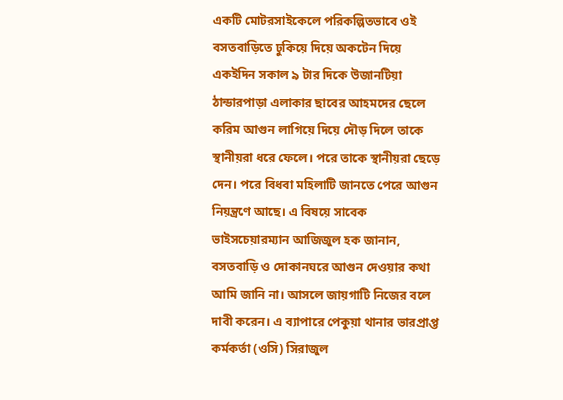একটি মোটরসাইকেলে পরিকল্পিতভাবে ওই বসতবাড়িতে ঢুকিয়ে দিয়ে অকটেন দিয়ে একইদিন সকাল ৯ টার দিকে উজানটিয়া ঠান্ডারপাড়া এলাকার ছাবের আহমদের ছেলে করিম আগুন লাগিয়ে দিয়ে দৌড় দিলে তাকে স্থানীয়রা ধরে ফেলে। পরে তাকে স্থানীয়রা ছেড়ে দেন। পরে বিধবা মহিলাটি জানতে পেরে আগুন নিয়ন্ত্রণে আছে। এ বিষয়ে সাবেক ভাইসচেয়ারম্যান আজিজুল হক জানান, বসতবাড়ি ও দোকানঘরে আগুন দেওয়ার কথা আমি জানি না। আসলে জায়গাটি নিজের বলে দাবী করেন। এ ব্যাপারে পেকুয়া থানার ভারপ্রাপ্ত কর্মকর্তা (ওসি) সিরাজুল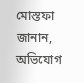মোস্তফা জানান, অভিযোগ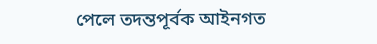পেলে তদন্তপূর্বক আইনগত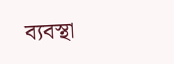ব্যবস্থা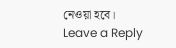নেওয়া হবে।
Leave a Reply